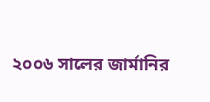২০০৬ সালের জার্মানির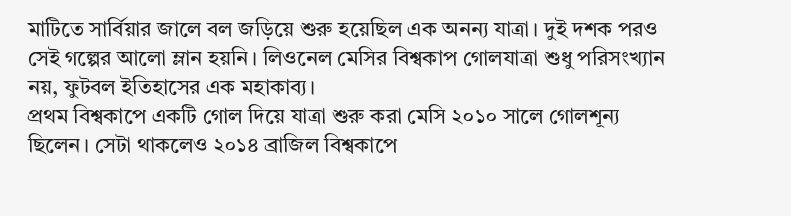মাটিতে সার্বিয়ার জালে বল জড়িয়ে শুরু হয়েছিল এক অনন্য যাত্রা। দুই দশক পরও সেই গল্পের আলো ম্লান হয়নি। লিওনেল মেসির বিশ্বকাপ গোলযাত্রা শুধু পরিসংখ্যান নয়, ফুটবল ইতিহাসের এক মহাকাব্য।
প্রথম বিশ্বকাপে একটি গোল দিয়ে যাত্রা শুরু করা মেসি ২০১০ সালে গোলশূন্য ছিলেন। সেটা থাকলেও ২০১৪ ব্রাজিল বিশ্বকাপে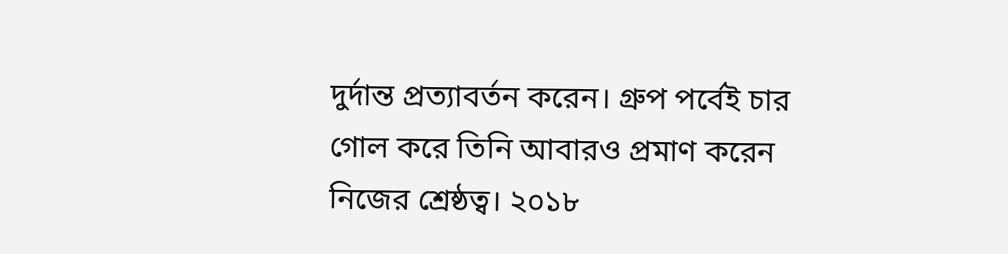দুর্দান্ত প্রত্যাবর্তন করেন। গ্রুপ পর্বেই চার গোল করে তিনি আবারও প্রমাণ করেন নিজের শ্রেষ্ঠত্ব। ২০১৮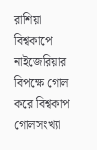রাশিয়া বিশ্বকাপে নাইজেরিয়ার বিপক্ষে গোল করে বিশ্বকাপ গোলসংখ্যা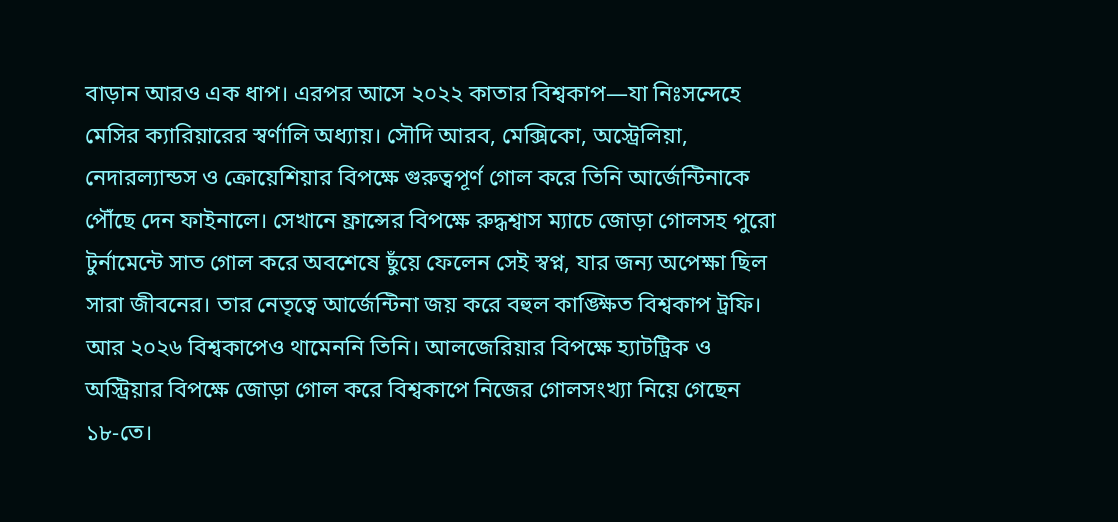বাড়ান আরও এক ধাপ। এরপর আসে ২০২২ কাতার বিশ্বকাপ—যা নিঃসন্দেহে মেসির ক্যারিয়ারের স্বর্ণালি অধ্যায়। সৌদি আরব, মেক্সিকো, অস্ট্রেলিয়া, নেদারল্যান্ডস ও ক্রোয়েশিয়ার বিপক্ষে গুরুত্বপূর্ণ গোল করে তিনি আর্জেন্টিনাকে পৌঁছে দেন ফাইনালে। সেখানে ফ্রান্সের বিপক্ষে রুদ্ধশ্বাস ম্যাচে জোড়া গোলসহ পুরো টুর্নামেন্টে সাত গোল করে অবশেষে ছুঁয়ে ফেলেন সেই স্বপ্ন, যার জন্য অপেক্ষা ছিল সারা জীবনের। তার নেতৃত্বে আর্জেন্টিনা জয় করে বহুল কাঙ্ক্ষিত বিশ্বকাপ ট্রফি।
আর ২০২৬ বিশ্বকাপেও থামেননি তিনি। আলজেরিয়ার বিপক্ষে হ্যাটট্রিক ও অস্ট্রিয়ার বিপক্ষে জোড়া গোল করে বিশ্বকাপে নিজের গোলসংখ্যা নিয়ে গেছেন ১৮-তে।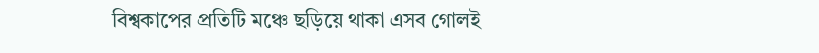বিশ্বকাপের প্রতিটি মঞ্চে ছড়িয়ে থাকা এসব গোলই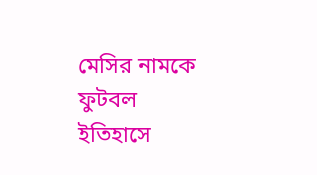মেসির নামকে ফুটবল ইতিহাসে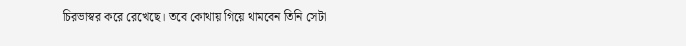চিরভাস্বর করে রেখেছে। তবে কোথায় গিয়ে থামবেন তিনি সেটা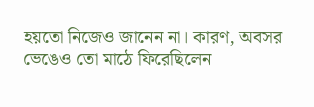হয়তো নিজেও জানেন না। কারণ, অবসর ভেঙেও তো মাঠে ফিরেছিলেন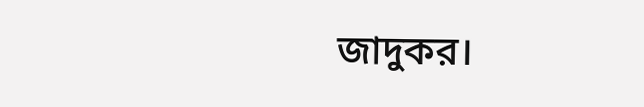জাদুকর।